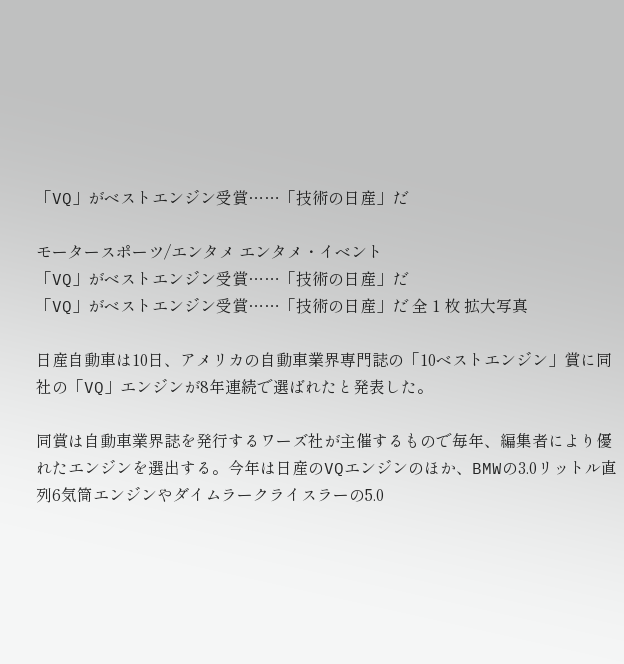「VQ」がベストエンジン受賞……「技術の日産」だ

モータースポーツ/エンタメ エンタメ・イベント
「VQ」がベストエンジン受賞……「技術の日産」だ
「VQ」がベストエンジン受賞……「技術の日産」だ 全 1 枚 拡大写真

日産自動車は10日、アメリカの自動車業界専門誌の「10ベストエンジン」賞に同社の「VQ」エンジンが8年連続で選ばれたと発表した。

同賞は自動車業界誌を発行するワーズ社が主催するもので毎年、編集者により優れたエンジンを選出する。今年は日産のVQエンジンのほか、BMWの3.0リットル直列6気筒エンジンやダイムラークライスラーの5.0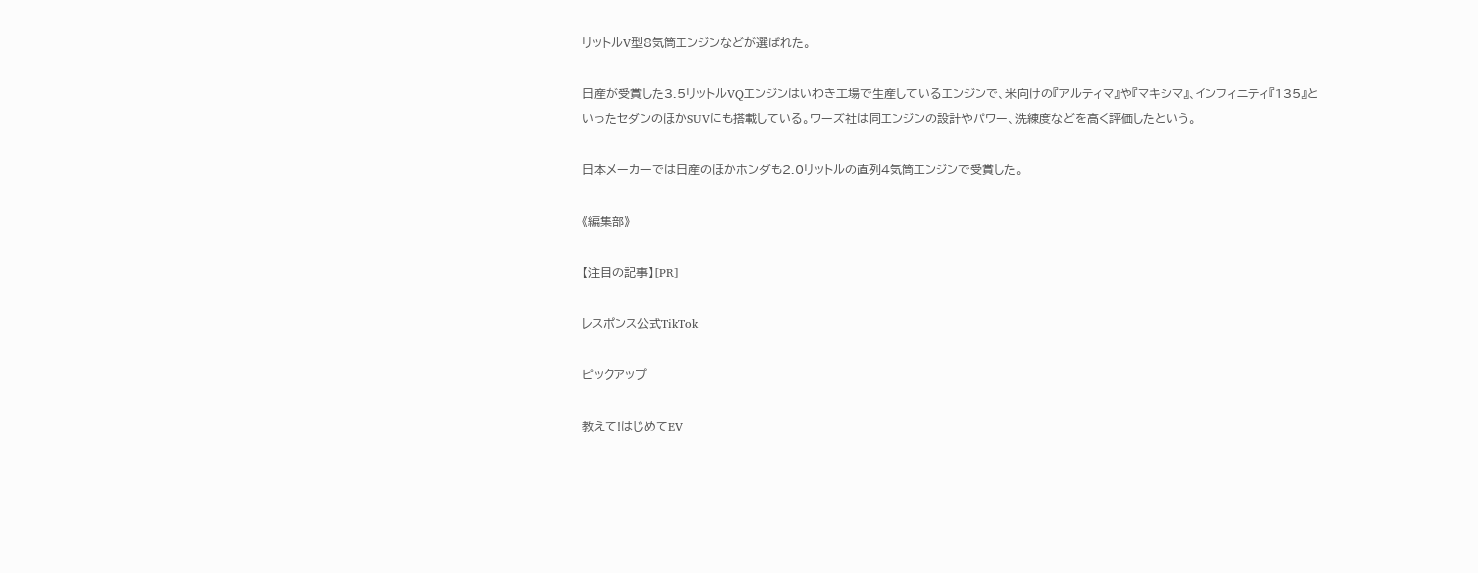リットルV型8気筒エンジンなどが選ばれた。

日産が受賞した3.5リットルVQエンジンはいわき工場で生産しているエンジンで、米向けの『アルティマ』や『マキシマ』、インフィニティ『135』といったセダンのほかSUVにも搭載している。ワーズ社は同エンジンの設計やパワー、洗練度などを高く評価したという。

日本メーカーでは日産のほかホンダも2.0リットルの直列4気筒エンジンで受賞した。

《編集部》

【注目の記事】[PR]

レスポンス公式TikTok

ピックアップ

教えて!はじめてEV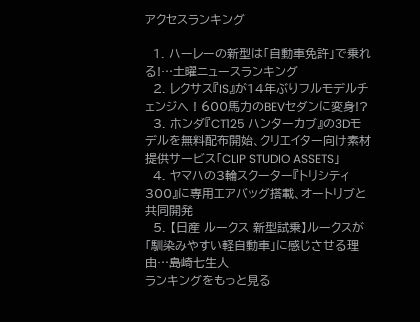アクセスランキング

  1. ハーレーの新型は「自動車免許」で乗れる!…土曜ニュースランキング
  2. レクサス『IS』が14年ぶりフルモデルチェンジへ ! 600馬力のBEVセダンに変身!?
  3. ホンダ『CT125 ハンターカブ』の3Dモデルを無料配布開始、クリエイター向け素材提供サービス「CLIP STUDIO ASSETS」
  4. ヤマハの3輪スクーター『トリシティ300』に専用エアバッグ搭載、オートリブと共同開発
  5. 【日産 ルークス 新型試乗】ルークスが「馴染みやすい軽自動車」に感じさせる理由…島崎七生人
ランキングをもっと見る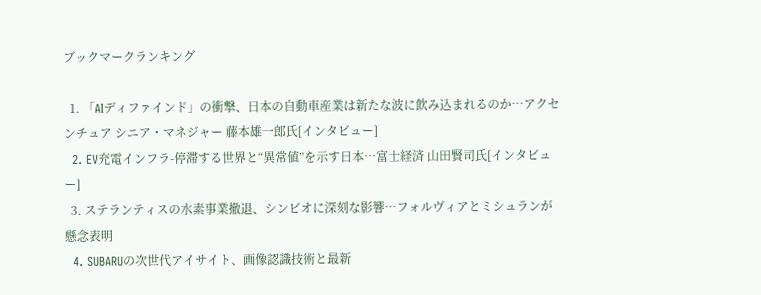ブックマークランキング

  1. 「AIディファインド」の衝撃、日本の自動車産業は新たな波に飲み込まれるのか…アクセンチュア シニア・マネジャー 藤本雄一郎氏[インタビュー]
  2. EV充電インフラ-停滞する世界と“異常値”を示す日本…富士経済 山田賢司氏[インタビュー]
  3. ステランティスの水素事業撤退、シンビオに深刻な影響…フォルヴィアとミシュランが懸念表明
  4. SUBARUの次世代アイサイト、画像認識技術と最新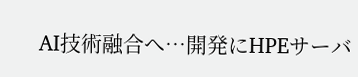AI技術融合へ…開発にHPEサーバ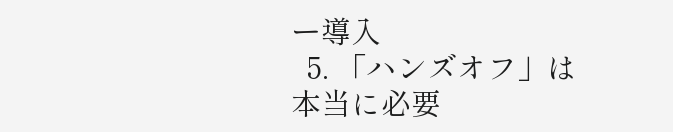ー導入
  5. 「ハンズオフ」は本当に必要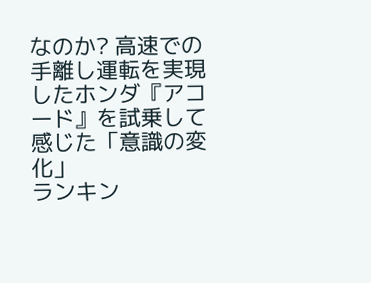なのか? 高速での手離し運転を実現したホンダ『アコード』を試乗して感じた「意識の変化」
ランキン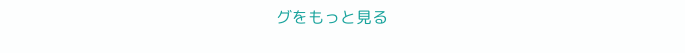グをもっと見る